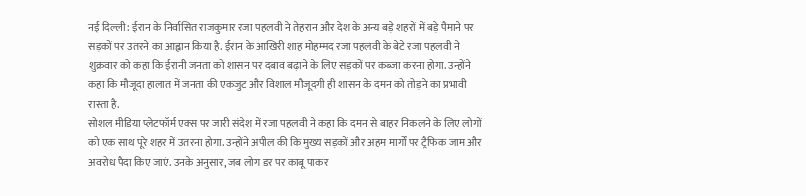नई दिल्ली: ईरान के निर्वासित राजकुमार रजा पहलवी ने तेहरान और देश के अन्य बड़े शहरों में बड़े पैमाने पर सड़कों पर उतरने का आह्वान किया है. ईरान के आखिरी शाह मोहम्मद रजा पहलवी के बेटे रजा पहलवी ने शुक्रवार को कहा कि ईरानी जनता को शासन पर दबाव बढ़ाने के लिए सड़कों पर कब्जा करना होगा. उन्होंने कहा कि मौजूदा हालात में जनता की एकजुट और विशाल मौजूदगी ही शासन के दमन को तोड़ने का प्रभावी रास्ता है.
सोशल मीडिया प्लेटफॉर्म एक्स पर जारी संदेश में रजा पहलवी ने कहा कि दमन से बाहर निकलने के लिए लोगों को एक साथ पूरे शहर में उतरना होगा. उन्होंने अपील की कि मुख्य सड़कों और अहम मार्गों पर ट्रैफिक जाम और अवरोध पैदा किए जाएं. उनके अनुसार, जब लोग डर पर काबू पाकर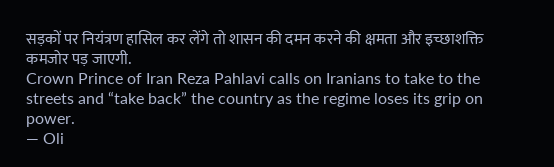सड़कों पर नियंत्रण हासिल कर लेंगे तो शासन की दमन करने की क्षमता और इच्छाशक्ति कमजोर पड़ जाएगी.
Crown Prince of Iran Reza Pahlavi calls on Iranians to take to the streets and “take back” the country as the regime loses its grip on power.
— Oli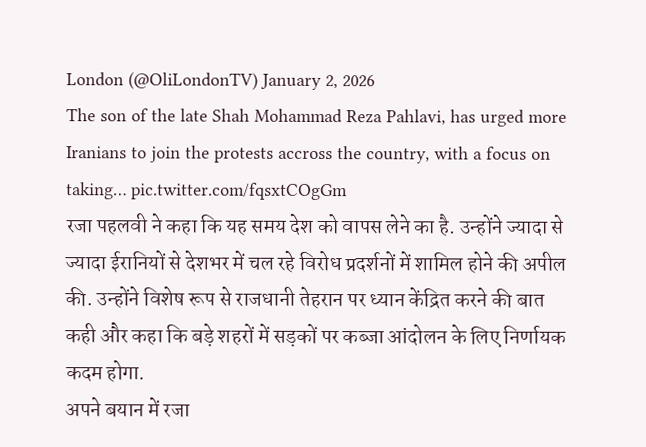London (@OliLondonTV) January 2, 2026
The son of the late Shah Mohammad Reza Pahlavi, has urged more Iranians to join the protests accross the country, with a focus on taking… pic.twitter.com/fqsxtCOgGm
रजा पहलवी ने कहा कि यह समय देश को वापस लेने का है. उन्होंने ज्यादा से ज्यादा ईरानियों से देशभर में चल रहे विरोध प्रदर्शनों में शामिल होने की अपील की. उन्होंने विशेष रूप से राजधानी तेहरान पर ध्यान केंद्रित करने की बात कही और कहा कि बड़े शहरों में सड़कों पर कब्जा आंदोलन के लिए निर्णायक कदम होगा.
अपने बयान में रजा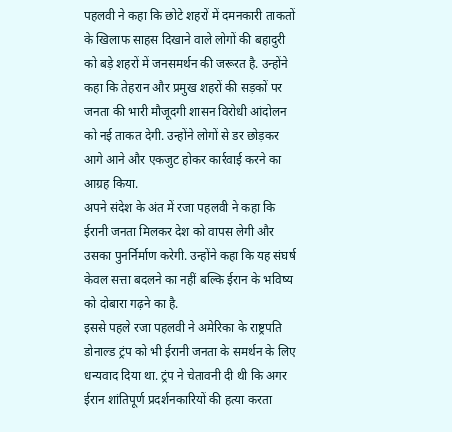पहलवी ने कहा कि छोटे शहरों में दमनकारी ताकतों के खिलाफ साहस दिखाने वाले लोगों की बहादुरी को बड़े शहरों में जनसमर्थन की जरूरत है. उन्होंने कहा कि तेहरान और प्रमुख शहरों की सड़कों पर जनता की भारी मौजूदगी शासन विरोधी आंदोलन को नई ताकत देगी. उन्होंने लोगों से डर छोड़कर आगे आने और एकजुट होकर कार्रवाई करने का आग्रह किया.
अपने संदेश के अंत में रजा पहलवी ने कहा कि ईरानी जनता मिलकर देश को वापस लेगी और उसका पुनर्निर्माण करेगी. उन्होंने कहा कि यह संघर्ष केवल सत्ता बदलने का नहीं बल्कि ईरान के भविष्य को दोबारा गढ़ने का है.
इससे पहले रजा पहलवी ने अमेरिका के राष्ट्रपति डोनाल्ड ट्रंप को भी ईरानी जनता के समर्थन के लिए धन्यवाद दिया था. ट्रंप ने चेतावनी दी थी कि अगर ईरान शांतिपूर्ण प्रदर्शनकारियों की हत्या करता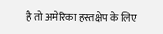है तो अमेरिका हस्तक्षेप के लिए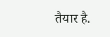तैयार है.